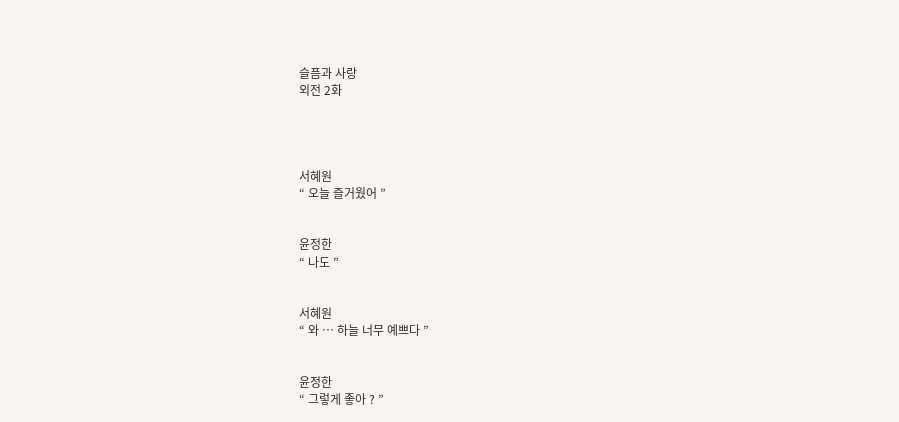슬픔과 사랑
외전 2화




서혜원
“ 오늘 즐거웠어 ”


윤정한
“ 나도 ”


서혜원
“ 와 … 하늘 너무 예쁘다 ”


윤정한
“ 그렇게 좋아 ? ”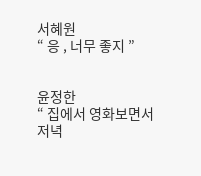서혜원
“ 응 , 너무 좋지 ”


윤정한
“ 집에서 영화보면서 저녁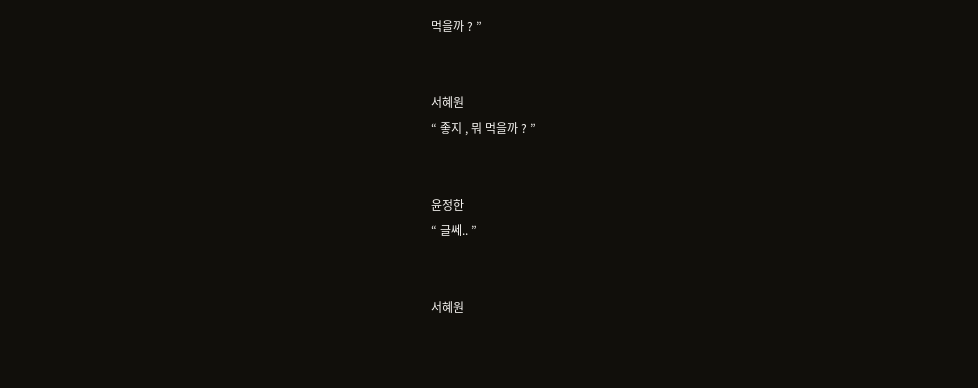먹을까 ? ”


서혜원
“ 좋지 , 뭐 먹을까 ? ”


윤정한
“ 글쎄.. ”


서혜원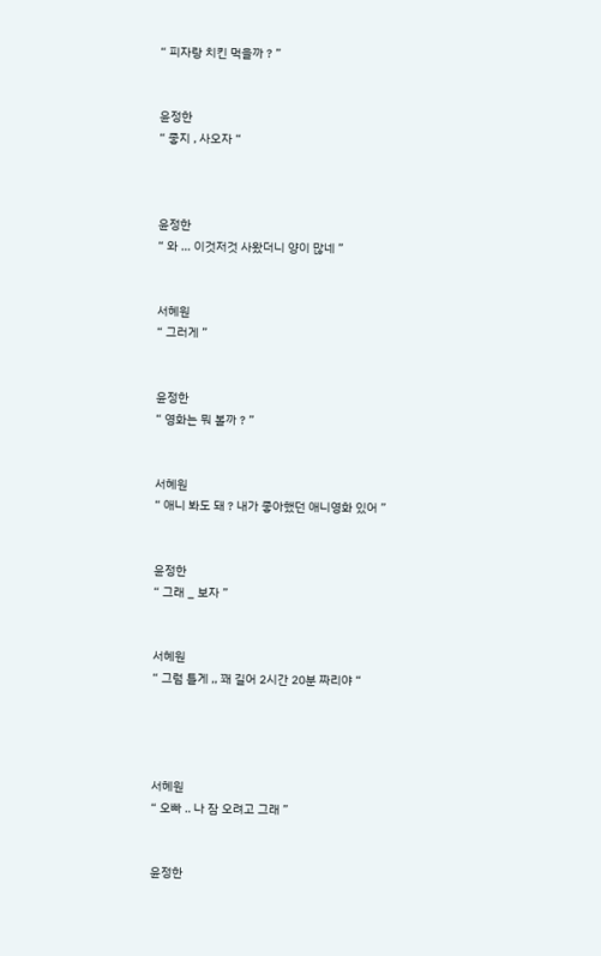“ 피자랑 치킨 먹을까 ? ”


윤정한
“ 좋지 , 사오자 “



윤정한
“ 와 … 이것저것 사왔더니 양이 많네 ”


서혜원
“ 그러게 ”


윤정한
“ 영화는 뭐 볼까 ? ”


서혜원
“ 애니 봐도 돼 ? 내가 좋아했던 애니영화 있어 ”


윤정한
“ 그래 _ 보자 ”


서혜원
“ 그럼 틀게 ,, 꽤 길어 2시간 20분 짜리야 “




서혜원
“ 오빠 .. 나 잠 오려고 그래 ”


윤정한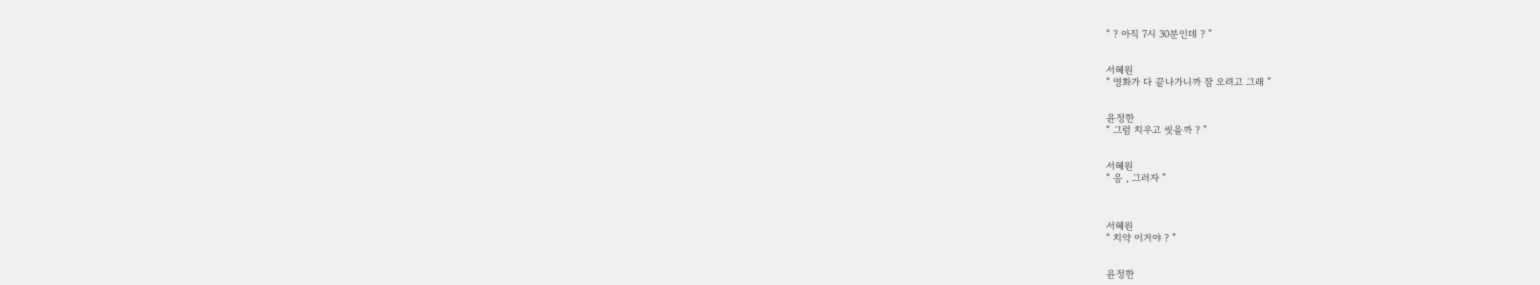“ ? 아직 7시 30분인데 ? ”


서혜원
“ 영화가 다 끝나가니까 잠 오려고 그래 ”


윤정한
“ 그럼 치우고 씻을까 ? ”


서혜원
“ 응 , 그러자 ”



서혜원
“ 치약 이거야 ? ”


윤정한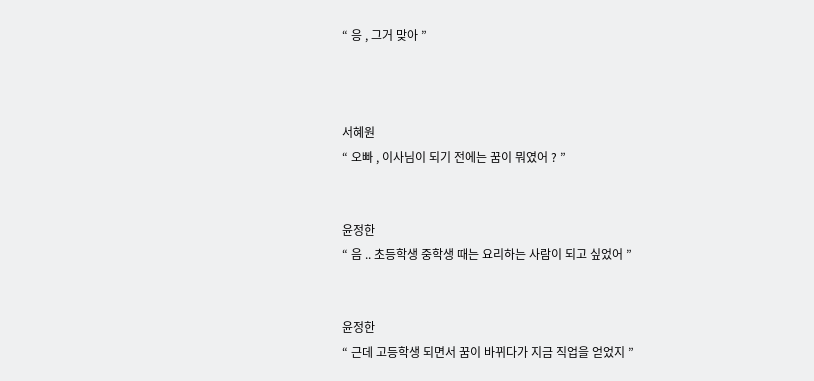“ 응 , 그거 맞아 ”



서혜원
“ 오빠 , 이사님이 되기 전에는 꿈이 뭐였어 ? ”


윤정한
“ 음 .. 초등학생 중학생 때는 요리하는 사람이 되고 싶었어 ”


윤정한
“ 근데 고등학생 되면서 꿈이 바뀌다가 지금 직업을 얻었지 ”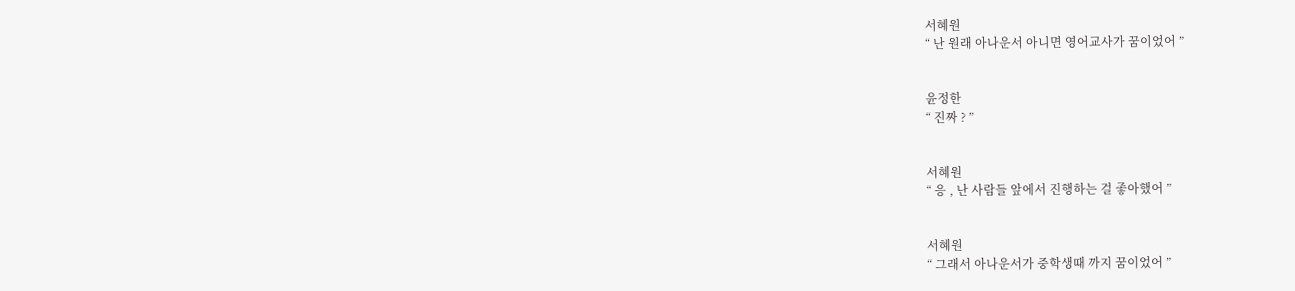서혜원
“ 난 원래 아나운서 아니면 영어교사가 꿈이었어 ”


윤정한
“ 진짜 ? ”


서혜원
“ 응 , 난 사람들 앞에서 진행하는 걸 좋아했어 ”


서혜원
“ 그래서 아나운서가 중학생때 까지 꿈이었어 ”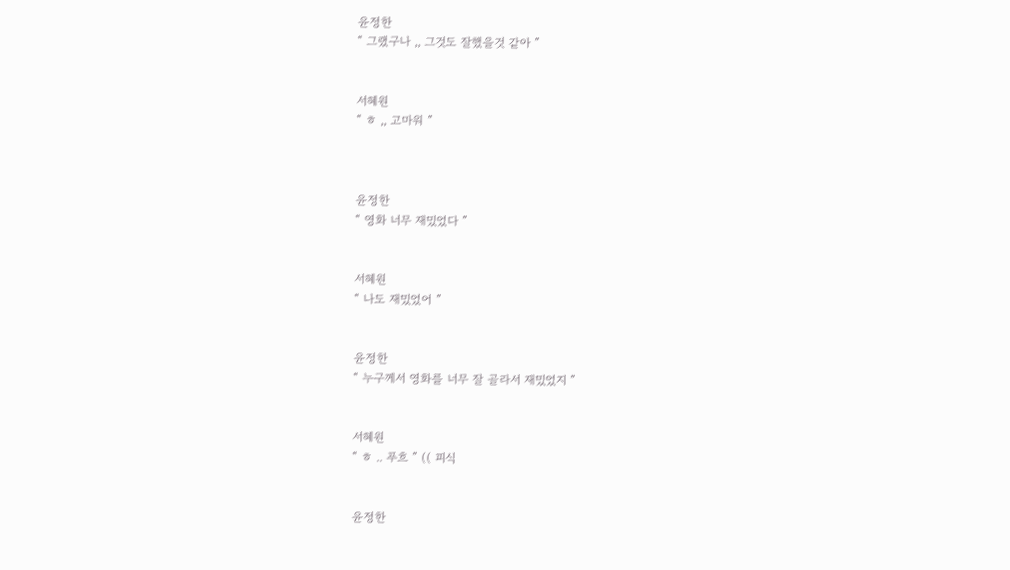윤정한
“ 그랬구나 ,, 그것도 잘했을것 같아 ”


서혜원
“ ㅎ ,, 고마워 ”



윤정한
“ 영화 너무 재밌었다 ”


서혜원
“ 나도 재밌었어 ”


윤정한
“ 누구께서 영화를 너무 잘 골라서 재밌었지 ”


서혜원
“ ㅎ .. 푸흐 ” (( 피식


윤정한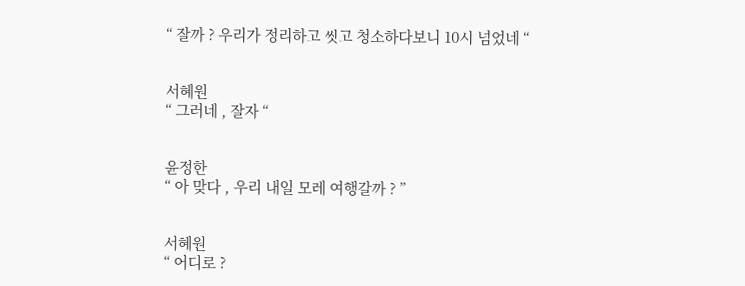“ 잘까 ? 우리가 정리하고 씻고 청소하다보니 10시 넘었네 “


서혜원
“ 그러네 , 잘자 “


윤정한
“ 아 맞다 , 우리 내일 모레 여행갈까 ? ”


서혜원
“ 어디로 ?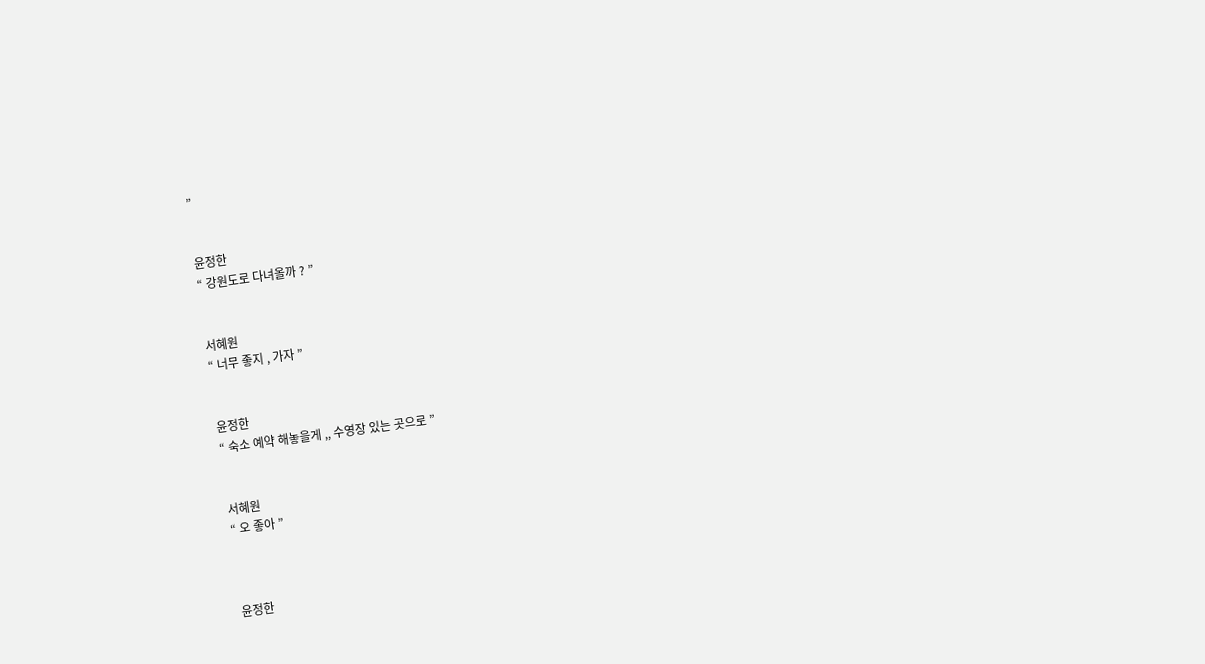”


윤정한
“ 강원도로 다녀올까 ? ”


서혜원
“ 너무 좋지 , 가자 ”


윤정한
“ 숙소 예약 해놓을게 ,, 수영장 있는 곳으로 ”


서혜원
“ 오 좋아 ”



윤정한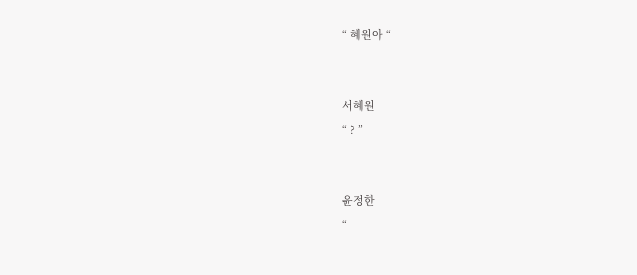“ 혜원아 “


서혜원
“ ? ”


윤정한
“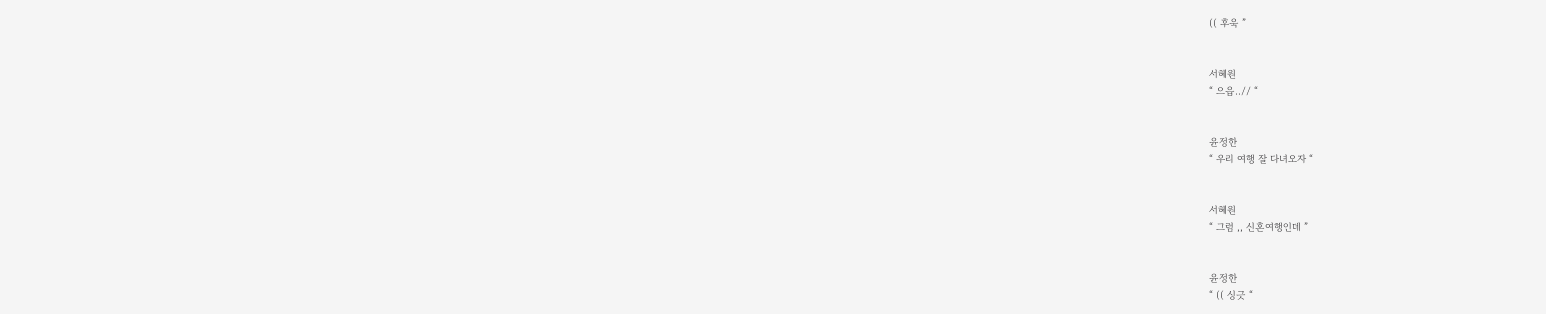(( 후욱 ”


서혜원
“ 으읍..// “


윤정한
“ 우리 여행 잘 다녀오자 “


서혜원
“ 그럼 ,, 신혼여행인데 ”


윤정한
“ (( 싱긋 “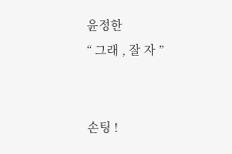윤정한
“ 그래 , 잘 자 ”


손팅 !